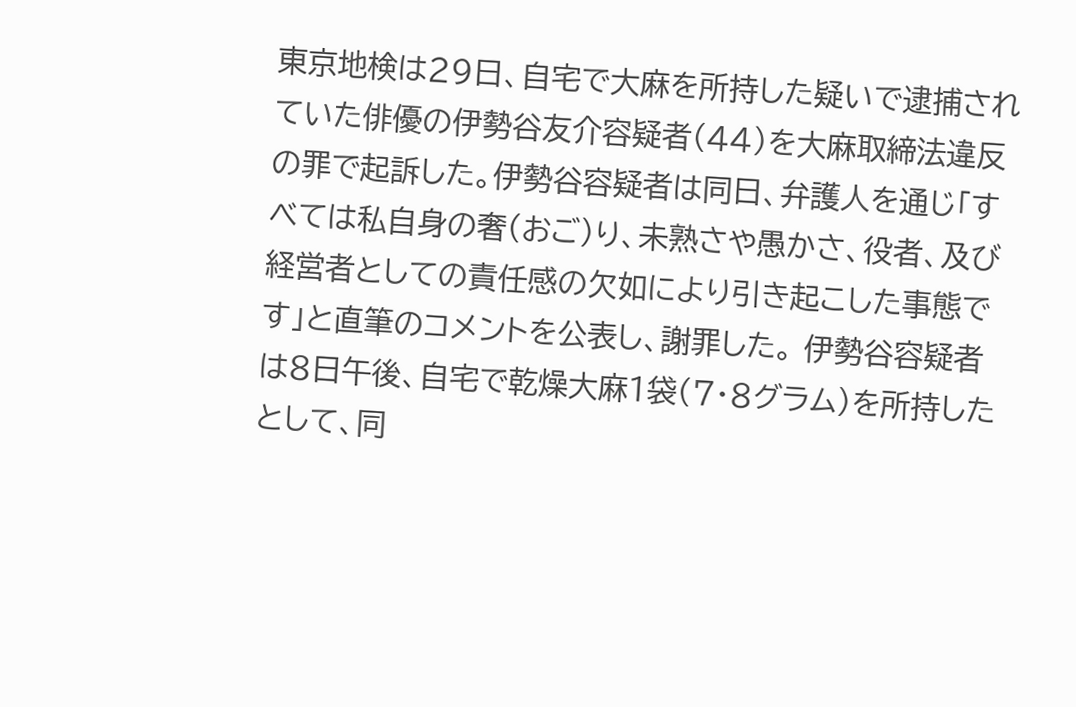東京地検は29日、自宅で大麻を所持した疑いで逮捕されていた俳優の伊勢谷友介容疑者(44)を大麻取締法違反の罪で起訴した。伊勢谷容疑者は同日、弁護人を通じ「すべては私自身の奢(おご)り、未熟さや愚かさ、役者、及び経営者としての責任感の欠如により引き起こした事態です」と直筆のコメントを公表し、謝罪した。 伊勢谷容疑者は8日午後、自宅で乾燥大麻1袋(7・8グラム)を所持したとして、同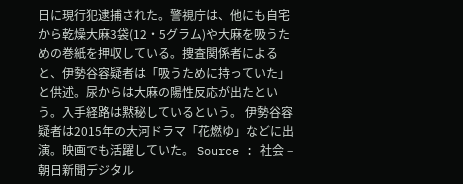日に現行犯逮捕された。警視庁は、他にも自宅から乾燥大麻3袋(12・5グラム)や大麻を吸うための巻紙を押収している。捜査関係者によると、伊勢谷容疑者は「吸うために持っていた」と供述。尿からは大麻の陽性反応が出たという。入手経路は黙秘しているという。 伊勢谷容疑者は2015年の大河ドラマ「花燃ゆ」などに出演。映画でも活躍していた。 Source : 社会 – 朝日新聞デジタル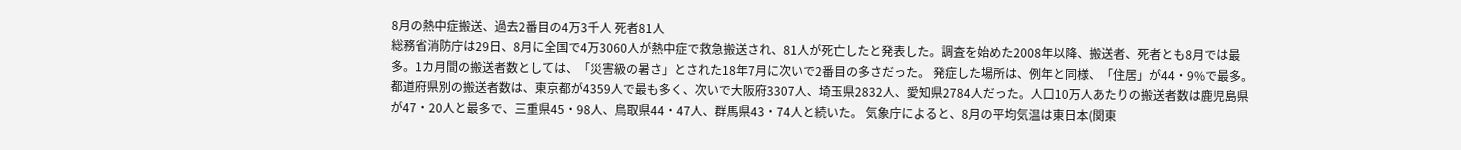8月の熱中症搬送、過去2番目の4万3千人 死者81人
総務省消防庁は29日、8月に全国で4万3060人が熱中症で救急搬送され、81人が死亡したと発表した。調査を始めた2008年以降、搬送者、死者とも8月では最多。1カ月間の搬送者数としては、「災害級の暑さ」とされた18年7月に次いで2番目の多さだった。 発症した場所は、例年と同様、「住居」が44・9%で最多。都道府県別の搬送者数は、東京都が4359人で最も多く、次いで大阪府3307人、埼玉県2832人、愛知県2784人だった。人口10万人あたりの搬送者数は鹿児島県が47・20人と最多で、三重県45・98人、鳥取県44・47人、群馬県43・74人と続いた。 気象庁によると、8月の平均気温は東日本(関東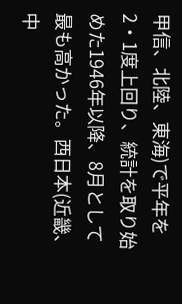甲信、北陸、東海)で平年を2・1度上回り、統計を取り始めた1946年以降、8月として最も高かった。西日本(近畿、中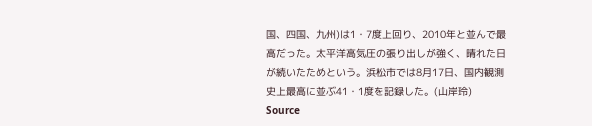国、四国、九州)は1・7度上回り、2010年と並んで最高だった。太平洋高気圧の張り出しが強く、晴れた日が続いたためという。浜松市では8月17日、国内観測史上最高に並ぶ41・1度を記録した。(山岸玲) Source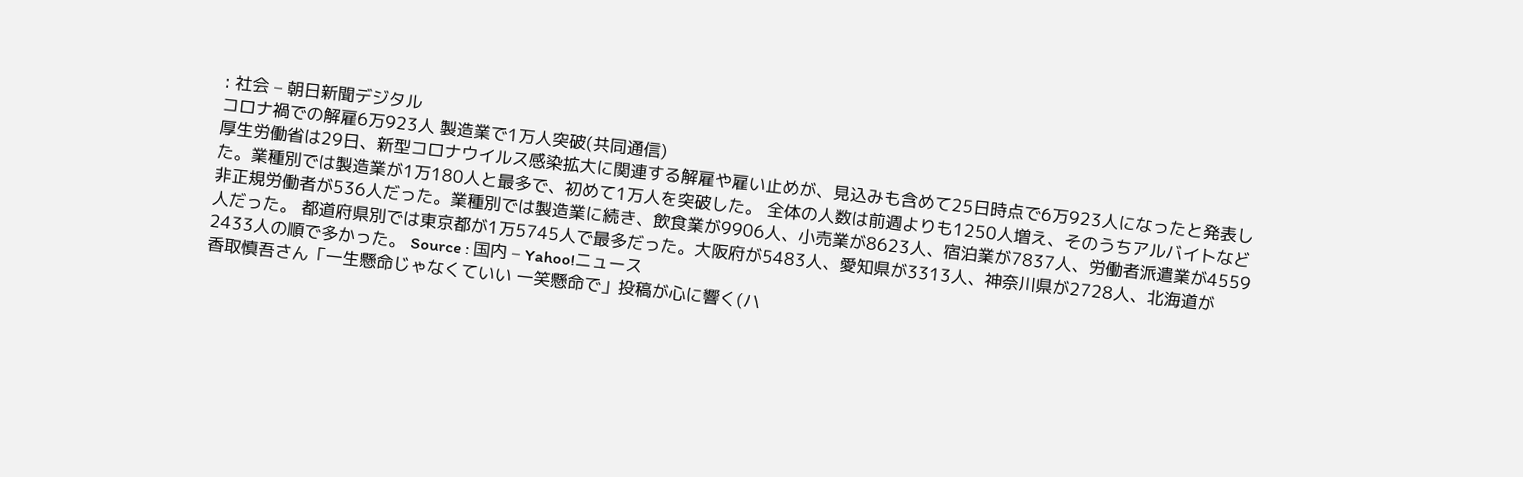: 社会 – 朝日新聞デジタル
コロナ禍での解雇6万923人 製造業で1万人突破(共同通信)
厚生労働省は29日、新型コロナウイルス感染拡大に関連する解雇や雇い止めが、見込みも含めて25日時点で6万923人になったと発表した。業種別では製造業が1万180人と最多で、初めて1万人を突破した。 全体の人数は前週よりも1250人増え、そのうちアルバイトなど非正規労働者が536人だった。業種別では製造業に続き、飲食業が9906人、小売業が8623人、宿泊業が7837人、労働者派遣業が4559人だった。 都道府県別では東京都が1万5745人で最多だった。大阪府が5483人、愛知県が3313人、神奈川県が2728人、北海道が2433人の順で多かった。 Source : 国内 – Yahoo!ニュース
香取慎吾さん「一生懸命じゃなくていい 一笑懸命で」投稿が心に響く(ハ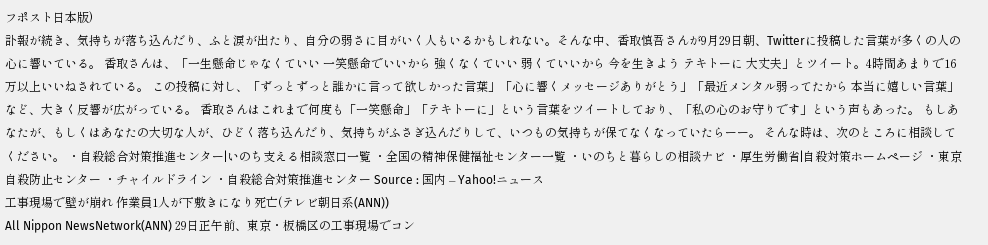フポスト日本版)
訃報が続き、気持ちが落ち込んだり、ふと涙が出たり、自分の弱さに目がいく人もいるかもしれない。そんな中、香取慎吾さんが9月29日朝、Twitterに投稿した言葉が多くの人の心に響いている。 香取さんは、「一生懸命じゃなくていい 一笑懸命でいいから 強くなくていい 弱くていいから 今を生きよう テキトーに 大丈夫」とツイート。4時間あまりで16万以上いいねされている。 この投稿に対し、「ずっとずっと誰かに言って欲しかった言葉」「心に響くメッセージありがとう」「最近メンタル弱ってたから 本当に嬉しい言葉」など、大きく反響が広がっている。 香取さんはこれまで何度も「一笑懸命」「テキトーに」という言葉をツイートしており、「私の心のお守りです」という声もあった。 もしあなたが、もしくはあなたの大切な人が、ひどく落ち込んだり、気持ちがふさぎ込んだりして、いつもの気持ちが保てなくなっていたらーー。 そんな時は、次のところに相談してください。 ・自殺総合対策推進センター|いのち支える相談窓口一覧 ・全国の精神保健福祉センター一覧 ・いのちと暮らしの相談ナビ ・厚生労働省|自殺対策ホームページ ・東京自殺防止センター ・チャイルドライン ・自殺総合対策推進センター Source : 国内 – Yahoo!ニュース
工事現場で壁が崩れ 作業員1人が下敷きになり死亡(テレビ朝日系(ANN))
All Nippon NewsNetwork(ANN) 29日正午前、東京・板橋区の工事現場でコン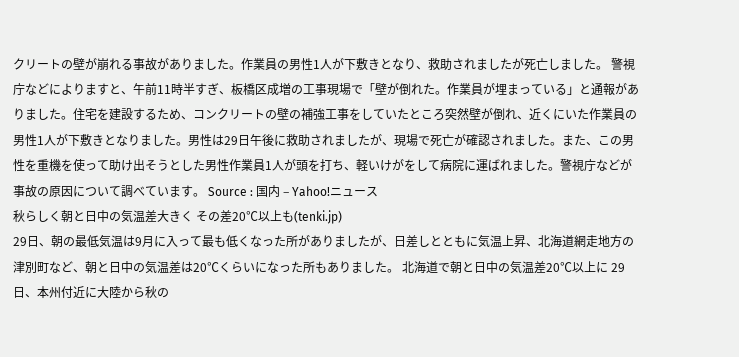クリートの壁が崩れる事故がありました。作業員の男性1人が下敷きとなり、救助されましたが死亡しました。 警視庁などによりますと、午前11時半すぎ、板橋区成増の工事現場で「壁が倒れた。作業員が埋まっている」と通報がありました。住宅を建設するため、コンクリートの壁の補強工事をしていたところ突然壁が倒れ、近くにいた作業員の男性1人が下敷きとなりました。男性は29日午後に救助されましたが、現場で死亡が確認されました。また、この男性を重機を使って助け出そうとした男性作業員1人が頭を打ち、軽いけがをして病院に運ばれました。警視庁などが事故の原因について調べています。 Source : 国内 – Yahoo!ニュース
秋らしく朝と日中の気温差大きく その差20℃以上も(tenki.jp)
29日、朝の最低気温は9月に入って最も低くなった所がありましたが、日差しとともに気温上昇、北海道網走地方の津別町など、朝と日中の気温差は20℃くらいになった所もありました。 北海道で朝と日中の気温差20℃以上に 29日、本州付近に大陸から秋の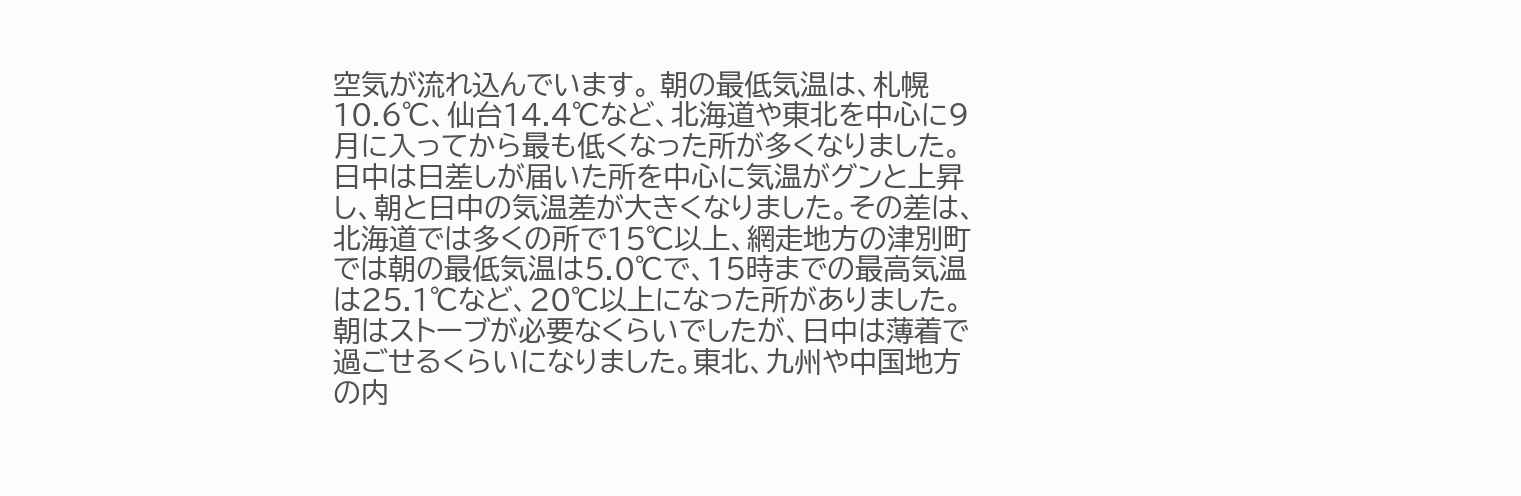空気が流れ込んでいます。 朝の最低気温は、札幌10.6℃、仙台14.4℃など、北海道や東北を中心に9月に入ってから最も低くなった所が多くなりました。 日中は日差しが届いた所を中心に気温がグンと上昇し、朝と日中の気温差が大きくなりました。その差は、北海道では多くの所で15℃以上、網走地方の津別町では朝の最低気温は5.0℃で、15時までの最高気温は25.1℃など、20℃以上になった所がありました。朝はストーブが必要なくらいでしたが、日中は薄着で過ごせるくらいになりました。東北、九州や中国地方の内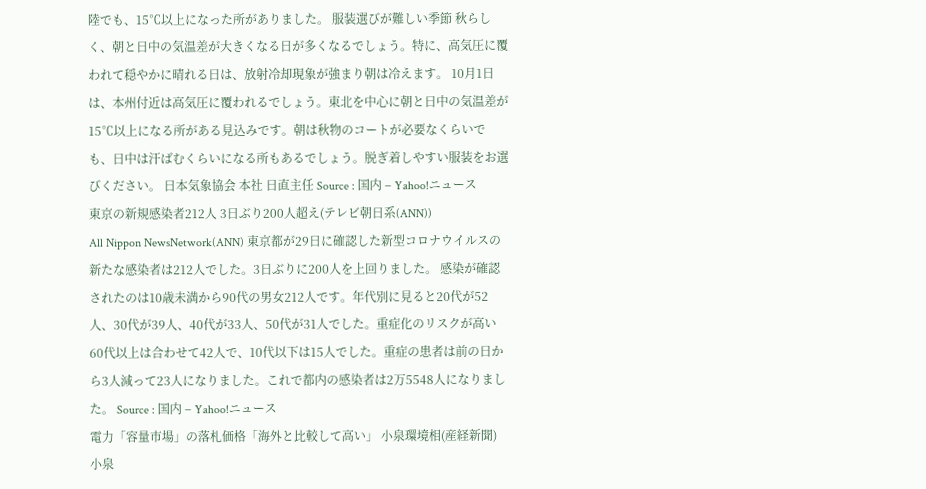陸でも、15℃以上になった所がありました。 服装選びが難しい季節 秋らしく、朝と日中の気温差が大きくなる日が多くなるでしょう。特に、高気圧に覆われて穏やかに晴れる日は、放射冷却現象が強まり朝は冷えます。 10月1日は、本州付近は高気圧に覆われるでしょう。東北を中心に朝と日中の気温差が15℃以上になる所がある見込みです。朝は秋物のコートが必要なくらいでも、日中は汗ばむくらいになる所もあるでしょう。脱ぎ着しやすい服装をお選びください。 日本気象協会 本社 日直主任 Source : 国内 – Yahoo!ニュース
東京の新規感染者212人 3日ぶり200人超え(テレビ朝日系(ANN))
All Nippon NewsNetwork(ANN) 東京都が29日に確認した新型コロナウイルスの新たな感染者は212人でした。3日ぶりに200人を上回りました。 感染が確認されたのは10歳未満から90代の男女212人です。年代別に見ると20代が52人、30代が39人、40代が33人、50代が31人でした。重症化のリスクが高い60代以上は合わせて42人で、10代以下は15人でした。重症の患者は前の日から3人減って23人になりました。これで都内の感染者は2万5548人になりました。 Source : 国内 – Yahoo!ニュース
電力「容量市場」の落札価格「海外と比較して高い」 小泉環境相(産経新聞)
小泉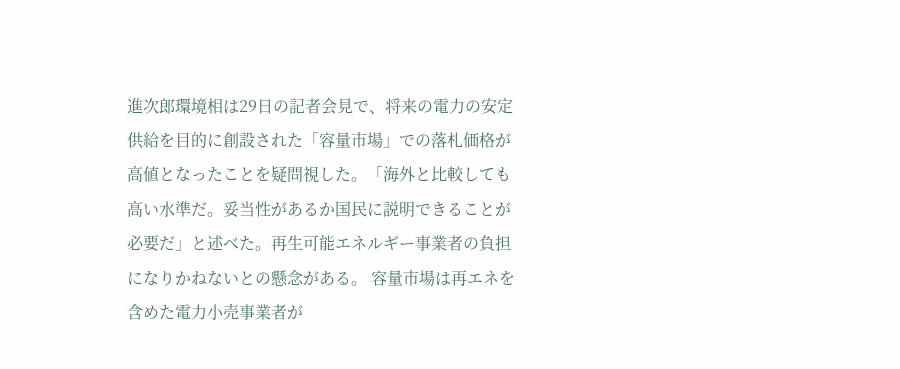進次郎環境相は29日の記者会見で、将来の電力の安定供給を目的に創設された「容量市場」での落札価格が高値となったことを疑問視した。「海外と比較しても高い水準だ。妥当性があるか国民に説明できることが必要だ」と述べた。再生可能エネルギー事業者の負担になりかねないとの懸念がある。 容量市場は再エネを含めた電力小売事業者が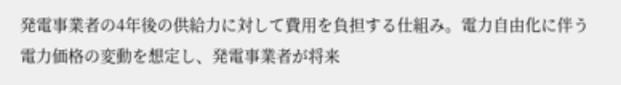発電事業者の4年後の供給力に対して費用を負担する仕組み。電力自由化に伴う電力価格の変動を想定し、発電事業者が将来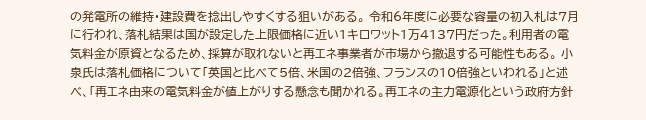の発電所の維持・建設費を捻出しやすくする狙いがある。 令和6年度に必要な容量の初入札は7月に行われ、落札結果は国が設定した上限価格に近い1キロワット1万4137円だった。利用者の電気料金が原資となるため、採算が取れないと再エネ事業者が市場から撤退する可能性もある。 小泉氏は落札価格について「英国と比べて5倍、米国の2倍強、フランスの10倍強といわれる」と述べ、「再エネ由来の電気料金が値上がりする懸念も聞かれる。再エネの主力電源化という政府方針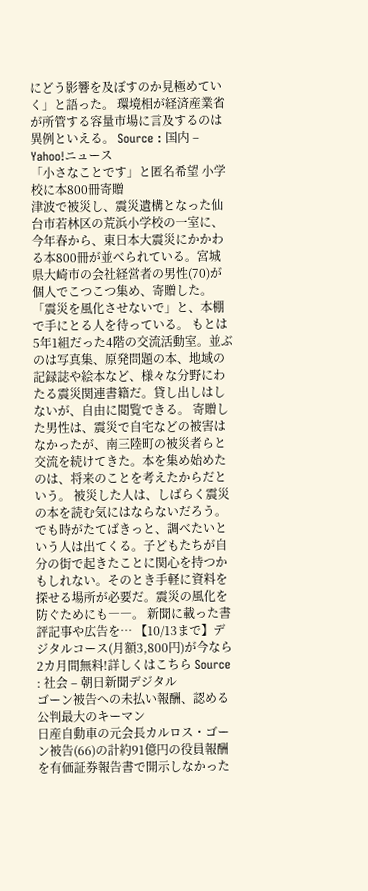にどう影響を及ぼすのか見極めていく」と語った。 環境相が経済産業省が所管する容量市場に言及するのは異例といえる。 Source : 国内 – Yahoo!ニュース
「小さなことです」と匿名希望 小学校に本800冊寄贈
津波で被災し、震災遺構となった仙台市若林区の荒浜小学校の一室に、今年春から、東日本大震災にかかわる本800冊が並べられている。宮城県大崎市の会社経営者の男性(70)が個人でこつこつ集め、寄贈した。「震災を風化させないで」と、本棚で手にとる人を待っている。 もとは5年1組だった4階の交流活動室。並ぶのは写真集、原発問題の本、地域の記録誌や絵本など、様々な分野にわたる震災関連書籍だ。貸し出しはしないが、自由に閲覧できる。 寄贈した男性は、震災で自宅などの被害はなかったが、南三陸町の被災者らと交流を続けてきた。本を集め始めたのは、将来のことを考えたからだという。 被災した人は、しばらく震災の本を読む気にはならないだろう。でも時がたてばきっと、調べたいという人は出てくる。子どもたちが自分の街で起きたことに関心を持つかもしれない。そのとき手軽に資料を探せる場所が必要だ。震災の風化を防ぐためにも――。 新聞に載った書評記事や広告を… 【10/13まで】デジタルコース(月額3,800円)が今なら2カ月間無料!詳しくはこちら Source : 社会 – 朝日新聞デジタル
ゴーン被告への未払い報酬、認める 公判最大のキーマン
日産自動車の元会長カルロス・ゴーン被告(66)の計約91億円の役員報酬を有価証券報告書で開示しなかった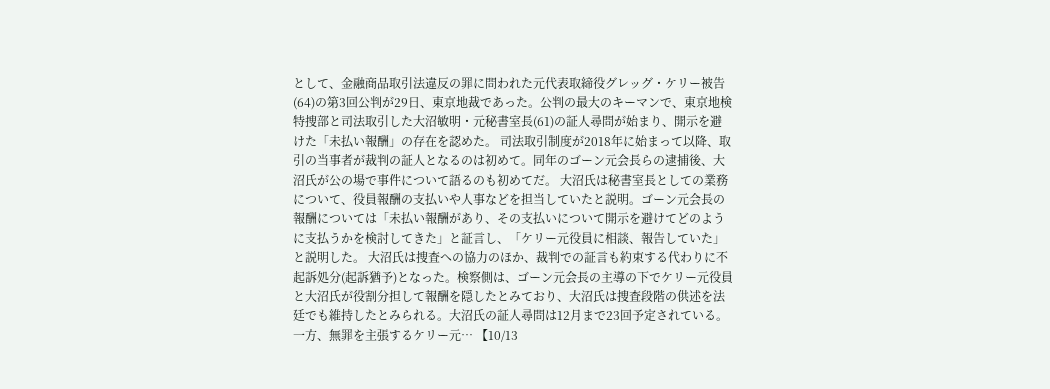として、金融商品取引法違反の罪に問われた元代表取締役グレッグ・ケリー被告(64)の第3回公判が29日、東京地裁であった。公判の最大のキーマンで、東京地検特捜部と司法取引した大沼敏明・元秘書室長(61)の証人尋問が始まり、開示を避けた「未払い報酬」の存在を認めた。 司法取引制度が2018年に始まって以降、取引の当事者が裁判の証人となるのは初めて。同年のゴーン元会長らの逮捕後、大沼氏が公の場で事件について語るのも初めてだ。 大沼氏は秘書室長としての業務について、役員報酬の支払いや人事などを担当していたと説明。ゴーン元会長の報酬については「未払い報酬があり、その支払いについて開示を避けてどのように支払うかを検討してきた」と証言し、「ケリー元役員に相談、報告していた」と説明した。 大沼氏は捜査への協力のほか、裁判での証言も約束する代わりに不起訴処分(起訴猶予)となった。検察側は、ゴーン元会長の主導の下でケリー元役員と大沼氏が役割分担して報酬を隠したとみており、大沼氏は捜査段階の供述を法廷でも維持したとみられる。大沼氏の証人尋問は12月まで23回予定されている。 一方、無罪を主張するケリー元… 【10/13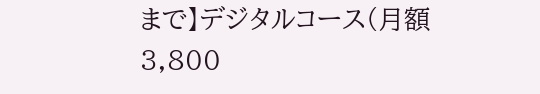まで】デジタルコース(月額3,800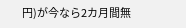円)が今なら2カ月間無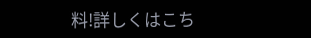料!詳しくはこち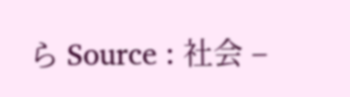ら Source : 社会 –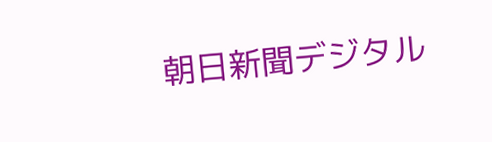朝日新聞デジタル